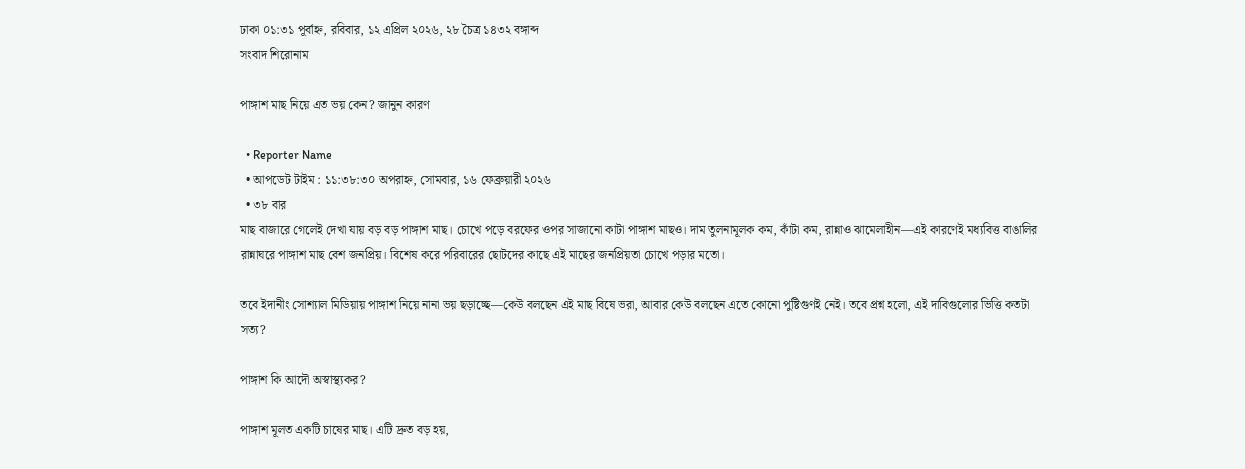ঢাকা ০১:৩১ পূর্বাহ্ন, রবিবার, ১২ এপ্রিল ২০২৬, ২৮ চৈত্র ১৪৩২ বঙ্গাব্দ
সংবাদ শিরোনাম

পাঙ্গাশ মাছ নিয়ে এত ভয় কেন? জানুন কারণ

  • Reporter Name
  • আপডেট টাইম : ১১:৩৮:৩০ অপরাহ্ন, সোমবার, ১৬ ফেব্রুয়ারী ২০২৬
  • ৩৮ বার
মাছ বাজারে গেলেই দেখা যায় বড় বড় পাঙ্গাশ মাছ। চোখে পড়ে বরফের ওপর সাজানো কাটা পাঙ্গাশ মাছও। দাম তুলনামূলক কম, কাঁটা কম, রান্নাও ঝামেলাহীন—এই কারণেই মধ্যবিত্ত বাঙালির রান্নাঘরে পাঙ্গাশ মাছ বেশ জনপ্রিয়। বিশেষ করে পরিবারের ছোটদের কাছে এই মাছের জনপ্রিয়তা চোখে পড়ার মতো।

তবে ইদানীং সোশ্যাল মিডিয়ায় পাঙ্গাশ নিয়ে নানা ভয় ছড়াচ্ছে—কেউ বলছেন এই মাছ বিষে ভরা, আবার কেউ বলছেন এতে কোনো পুষ্টিগুণই নেই। তবে প্রশ্ন হলো, এই দাবিগুলোর ভিত্তি কতটা সত্য?

পাঙ্গাশ কি আদৌ অস্বাস্থ্যকর?

পাঙ্গাশ মূলত একটি চাষের মাছ। এটি দ্রুত বড় হয়,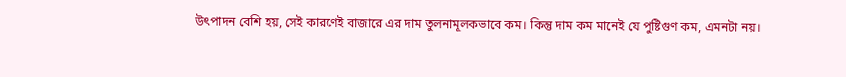উৎপাদন বেশি হয়, সেই কারণেই বাজারে এর দাম তুলনামূলকভাবে কম। কিন্তু দাম কম মানেই যে পুষ্টিগুণ কম, এমনটা নয়।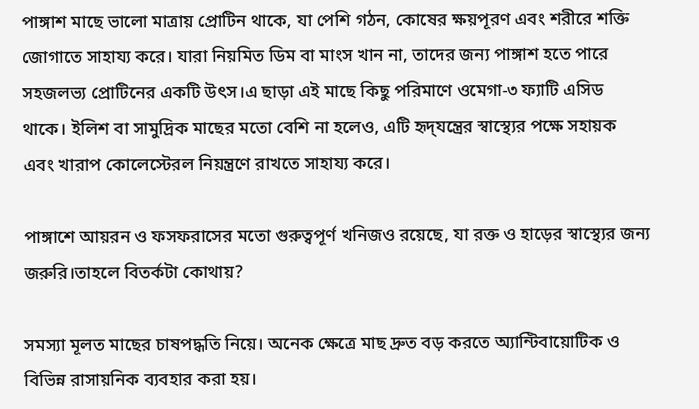পাঙ্গাশ মাছে ভালো মাত্রায় প্রোটিন থাকে, যা পেশি গঠন, কোষের ক্ষয়পূরণ এবং শরীরে শক্তি জোগাতে সাহায্য করে। যারা নিয়মিত ডিম বা মাংস খান না, তাদের জন্য পাঙ্গাশ হতে পারে সহজলভ্য প্রোটিনের একটি উৎস।এ ছাড়া এই মাছে কিছু পরিমাণে ওমেগা-৩ ফ্যাটি এসিড থাকে। ইলিশ বা সামুদ্রিক মাছের মতো বেশি না হলেও, এটি হৃদ্‌যন্ত্রের স্বাস্থ্যের পক্ষে সহায়ক এবং খারাপ কোলেস্টেরল নিয়ন্ত্রণে রাখতে সাহায্য করে।

পাঙ্গাশে আয়রন ও ফসফরাসের মতো গুরুত্বপূর্ণ খনিজও রয়েছে, যা রক্ত ও হাড়ের স্বাস্থ্যের জন্য জরুরি।তাহলে বিতর্কটা কোথায়?

সমস্যা মূলত মাছের চাষপদ্ধতি নিয়ে। অনেক ক্ষেত্রে মাছ দ্রুত বড় করতে অ্যান্টিবায়োটিক ও বিভিন্ন রাসায়নিক ব্যবহার করা হয়।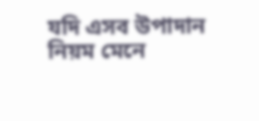যদি এসব উপাদান নিয়ম মেনে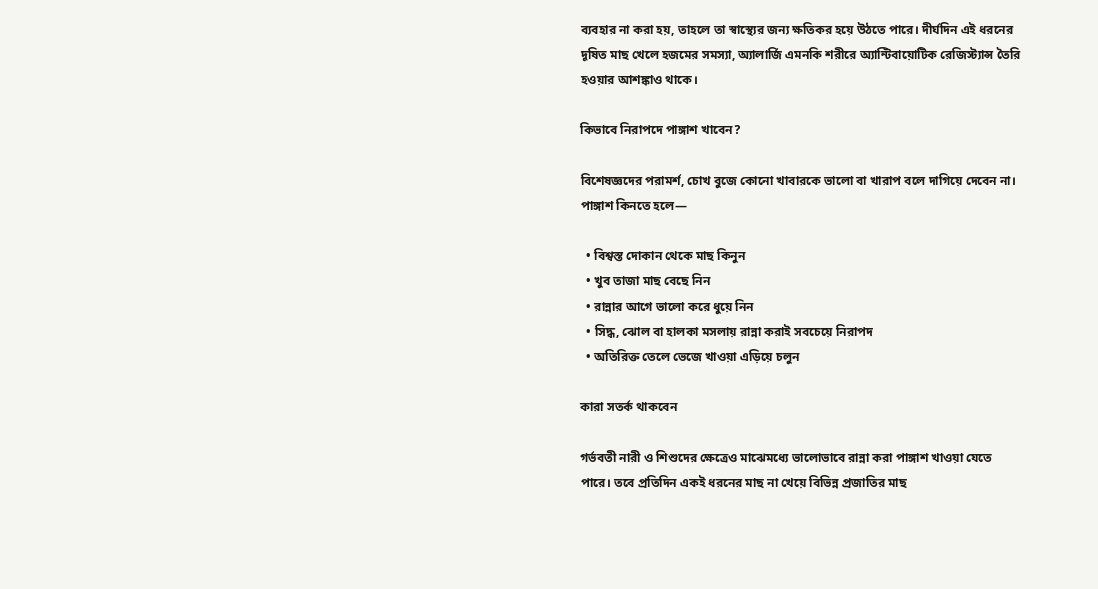ব্যবহার না করা হয়, তাহলে তা স্বাস্থ্যের জন্য ক্ষতিকর হয়ে উঠতে পারে। দীর্ঘদিন এই ধরনের দূষিত মাছ খেলে হজমের সমস্যা, অ্যালার্জি এমনকি শরীরে অ্যান্টিবায়োটিক রেজিস্ট্যান্স তৈরি হওয়ার আশঙ্কাও থাকে।

কিভাবে নিরাপদে পাঙ্গাশ খাবেন?

বিশেষজ্ঞদের পরামর্শ, চোখ বুজে কোনো খাবারকে ভালো বা খারাপ বলে দাগিয়ে দেবেন না।
পাঙ্গাশ কিনতে হলে—

  • বিশ্বস্ত দোকান থেকে মাছ কিনুন
  • খুব তাজা মাছ বেছে নিন
  • রান্নার আগে ভালো করে ধুয়ে নিন
  • সিদ্ধ, ঝোল বা হালকা মসলায় রান্না করাই সবচেয়ে নিরাপদ
  • অতিরিক্ত তেলে ভেজে খাওয়া এড়িয়ে চলুন

কারা সতর্ক থাকবেন

গর্ভবতী নারী ও শিশুদের ক্ষেত্রেও মাঝেমধ্যে ভালোভাবে রান্না করা পাঙ্গাশ খাওয়া যেতে পারে। তবে প্রতিদিন একই ধরনের মাছ না খেয়ে বিভিন্ন প্রজাতির মাছ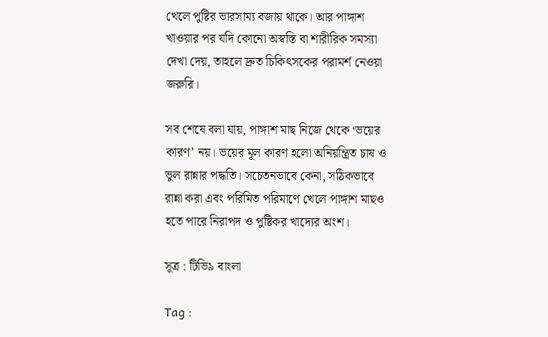খেলে পুষ্টির ভারসাম্য বজায় থাকে। আর পাঙ্গাশ খাওয়ার পর যদি কোনো অস্বস্তি বা শারীরিক সমস্যা দেখা দেয়, তাহলে দ্রুত চিকিৎসকের পরামর্শ নেওয়া জরুরি।

সব শেষে বলা যায়, পাঙ্গাশ মাছ নিজে থেকে ‘ভয়ের কারণ’ নয়। ভয়ের মূল কারণ হলো অনিয়ন্ত্রিত চাষ ও ভুল রান্নার পদ্ধতি। সচেতনভাবে কেনা, সঠিকভাবে রান্না করা এবং পরিমিত পরিমাণে খেলে পাঙ্গাশ মাছও হতে পারে নিরাপদ ও পুষ্টিকর খাদ্যের অংশ।

সূত্র : টিভি৯ বাংলা

Tag :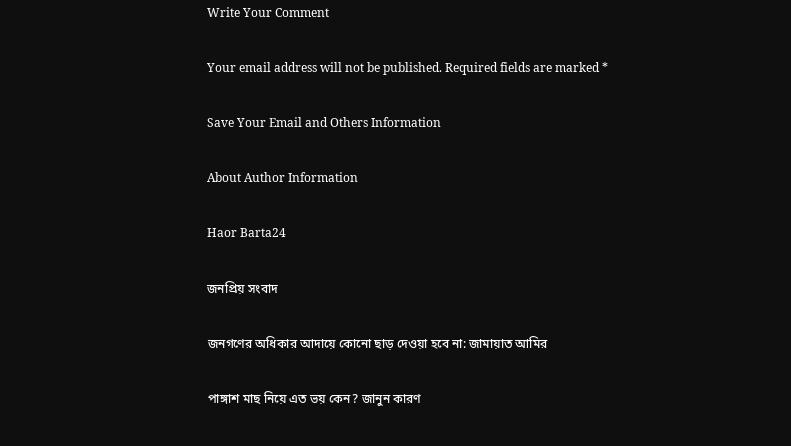Write Your Comment

Your email address will not be published. Required fields are marked *

Save Your Email and Others Information

About Author Information

Haor Barta24

জনপ্রিয় সংবাদ

জনগণের অধিকার আদায়ে কোনো ছাড় দেওয়া হবে না: জামায়াত আমির

পাঙ্গাশ মাছ নিয়ে এত ভয় কেন? জানুন কারণ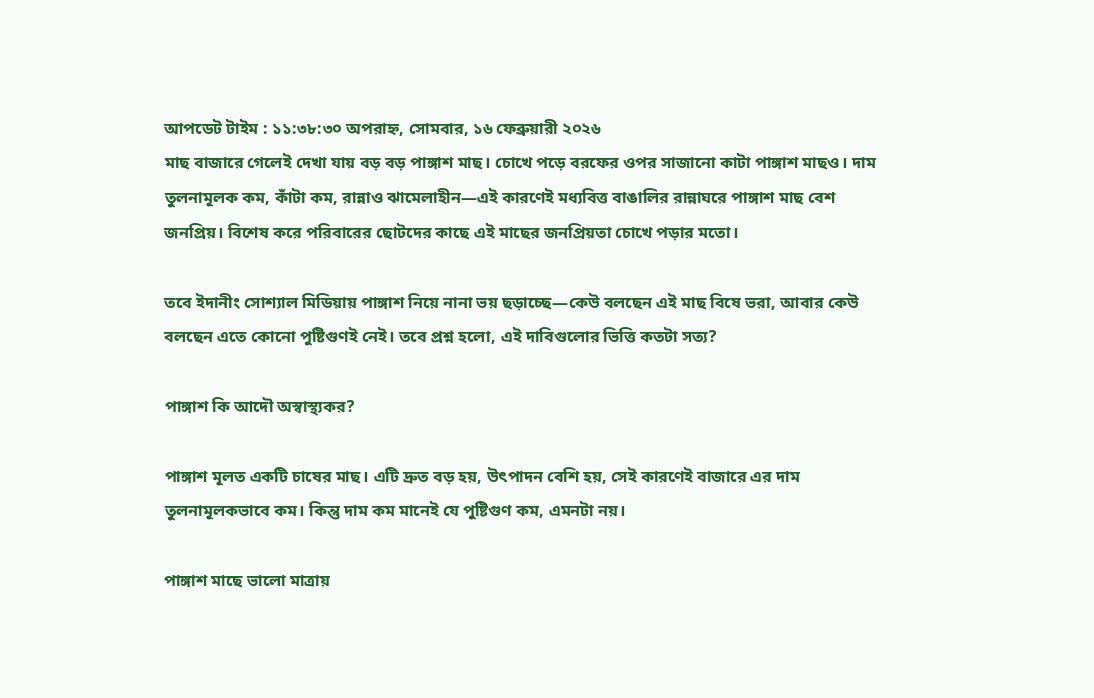আপডেট টাইম : ১১:৩৮:৩০ অপরাহ্ন, সোমবার, ১৬ ফেব্রুয়ারী ২০২৬
মাছ বাজারে গেলেই দেখা যায় বড় বড় পাঙ্গাশ মাছ। চোখে পড়ে বরফের ওপর সাজানো কাটা পাঙ্গাশ মাছও। দাম তুলনামূলক কম, কাঁটা কম, রান্নাও ঝামেলাহীন—এই কারণেই মধ্যবিত্ত বাঙালির রান্নাঘরে পাঙ্গাশ মাছ বেশ জনপ্রিয়। বিশেষ করে পরিবারের ছোটদের কাছে এই মাছের জনপ্রিয়তা চোখে পড়ার মতো।

তবে ইদানীং সোশ্যাল মিডিয়ায় পাঙ্গাশ নিয়ে নানা ভয় ছড়াচ্ছে—কেউ বলছেন এই মাছ বিষে ভরা, আবার কেউ বলছেন এতে কোনো পুষ্টিগুণই নেই। তবে প্রশ্ন হলো, এই দাবিগুলোর ভিত্তি কতটা সত্য?

পাঙ্গাশ কি আদৌ অস্বাস্থ্যকর?

পাঙ্গাশ মূলত একটি চাষের মাছ। এটি দ্রুত বড় হয়, উৎপাদন বেশি হয়, সেই কারণেই বাজারে এর দাম তুলনামূলকভাবে কম। কিন্তু দাম কম মানেই যে পুষ্টিগুণ কম, এমনটা নয়।

পাঙ্গাশ মাছে ভালো মাত্রায়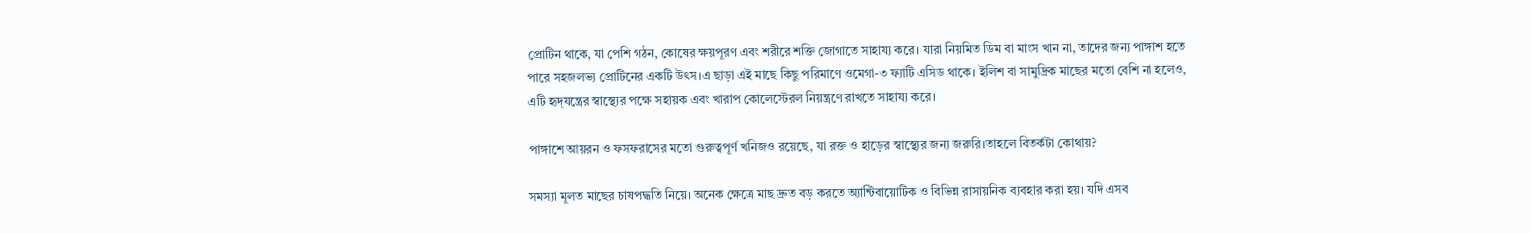প্রোটিন থাকে, যা পেশি গঠন, কোষের ক্ষয়পূরণ এবং শরীরে শক্তি জোগাতে সাহায্য করে। যারা নিয়মিত ডিম বা মাংস খান না, তাদের জন্য পাঙ্গাশ হতে পারে সহজলভ্য প্রোটিনের একটি উৎস।এ ছাড়া এই মাছে কিছু পরিমাণে ওমেগা-৩ ফ্যাটি এসিড থাকে। ইলিশ বা সামুদ্রিক মাছের মতো বেশি না হলেও, এটি হৃদ্‌যন্ত্রের স্বাস্থ্যের পক্ষে সহায়ক এবং খারাপ কোলেস্টেরল নিয়ন্ত্রণে রাখতে সাহায্য করে।

পাঙ্গাশে আয়রন ও ফসফরাসের মতো গুরুত্বপূর্ণ খনিজও রয়েছে, যা রক্ত ও হাড়ের স্বাস্থ্যের জন্য জরুরি।তাহলে বিতর্কটা কোথায়?

সমস্যা মূলত মাছের চাষপদ্ধতি নিয়ে। অনেক ক্ষেত্রে মাছ দ্রুত বড় করতে অ্যান্টিবায়োটিক ও বিভিন্ন রাসায়নিক ব্যবহার করা হয়। যদি এসব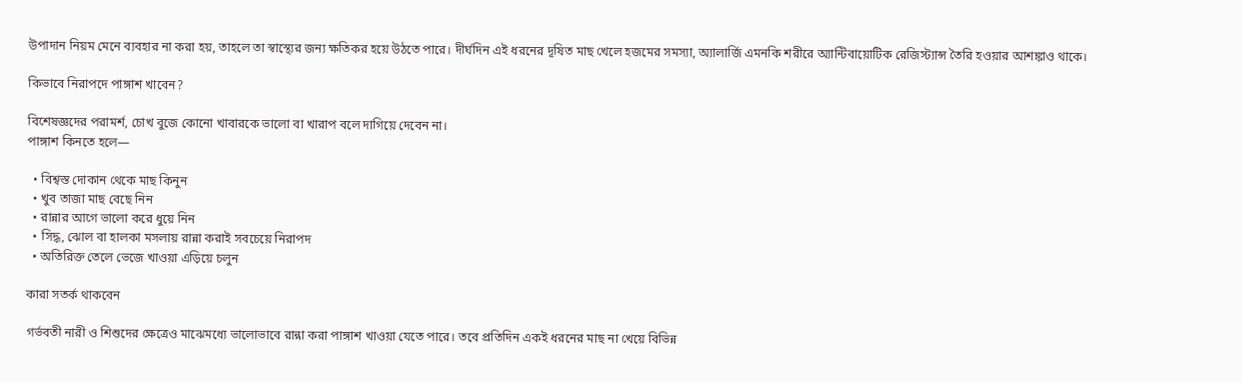উপাদান নিয়ম মেনে ব্যবহার না করা হয়, তাহলে তা স্বাস্থ্যের জন্য ক্ষতিকর হয়ে উঠতে পারে। দীর্ঘদিন এই ধরনের দূষিত মাছ খেলে হজমের সমস্যা, অ্যালার্জি এমনকি শরীরে অ্যান্টিবায়োটিক রেজিস্ট্যান্স তৈরি হওয়ার আশঙ্কাও থাকে।

কিভাবে নিরাপদে পাঙ্গাশ খাবেন?

বিশেষজ্ঞদের পরামর্শ, চোখ বুজে কোনো খাবারকে ভালো বা খারাপ বলে দাগিয়ে দেবেন না।
পাঙ্গাশ কিনতে হলে—

  • বিশ্বস্ত দোকান থেকে মাছ কিনুন
  • খুব তাজা মাছ বেছে নিন
  • রান্নার আগে ভালো করে ধুয়ে নিন
  • সিদ্ধ, ঝোল বা হালকা মসলায় রান্না করাই সবচেয়ে নিরাপদ
  • অতিরিক্ত তেলে ভেজে খাওয়া এড়িয়ে চলুন

কারা সতর্ক থাকবেন

গর্ভবতী নারী ও শিশুদের ক্ষেত্রেও মাঝেমধ্যে ভালোভাবে রান্না করা পাঙ্গাশ খাওয়া যেতে পারে। তবে প্রতিদিন একই ধরনের মাছ না খেয়ে বিভিন্ন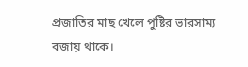প্রজাতির মাছ খেলে পুষ্টির ভারসাম্য বজায় থাকে।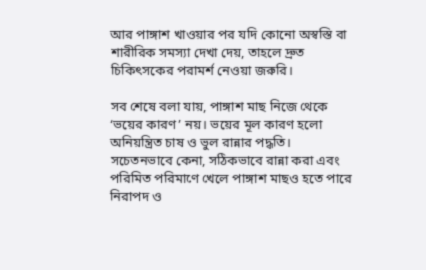আর পাঙ্গাশ খাওয়ার পর যদি কোনো অস্বস্তি বা শারীরিক সমস্যা দেখা দেয়, তাহলে দ্রুত চিকিৎসকের পরামর্শ নেওয়া জরুরি।

সব শেষে বলা যায়, পাঙ্গাশ মাছ নিজে থেকে ‘ভয়ের কারণ’ নয়। ভয়ের মূল কারণ হলো অনিয়ন্ত্রিত চাষ ও ভুল রান্নার পদ্ধতি। সচেতনভাবে কেনা, সঠিকভাবে রান্না করা এবং পরিমিত পরিমাণে খেলে পাঙ্গাশ মাছও হতে পারে নিরাপদ ও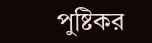পুষ্টিকর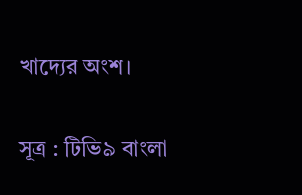খাদ্যের অংশ।

সূত্র : টিভি৯ বাংলা